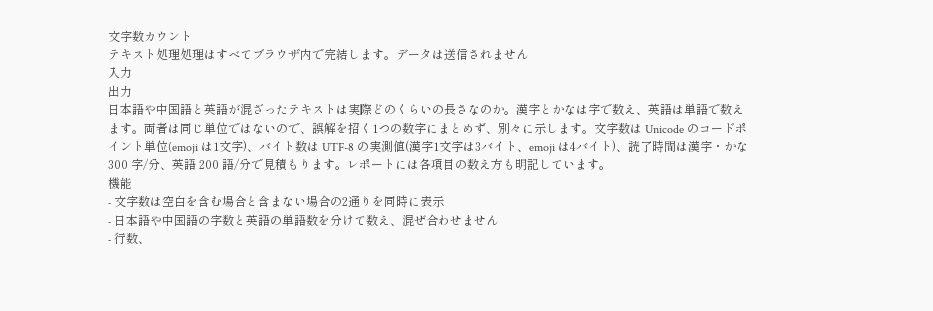文字数カウント
テキスト処理処理はすべてブラウザ内で完結します。データは送信されません
入力
出力
日本語や中国語と英語が混ざったテキストは実際どのくらいの長さなのか。漢字とかなは字で数え、英語は単語で数えます。両者は同じ単位ではないので、誤解を招く1つの数字にまとめず、別々に示します。文字数は Unicode のコードポイント単位(emoji は1文字)、バイト数は UTF-8 の実測値(漢字1文字は3バイト、emoji は4バイト)、読了時間は漢字・かな 300 字/分、英語 200 語/分で見積もります。レポートには各項目の数え方も明記しています。
機能
- 文字数は空白を含む場合と含まない場合の2通りを同時に表示
- 日本語や中国語の字数と英語の単語数を分けて数え、混ぜ合わせません
- 行数、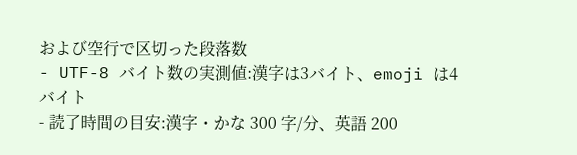および空行で区切った段落数
- UTF-8 バイト数の実測値:漢字は3バイト、emoji は4バイト
- 読了時間の目安:漢字・かな 300 字/分、英語 200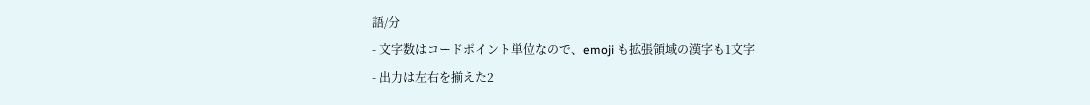語/分
- 文字数はコードポイント単位なので、emoji も拡張領域の漢字も1文字
- 出力は左右を揃えた2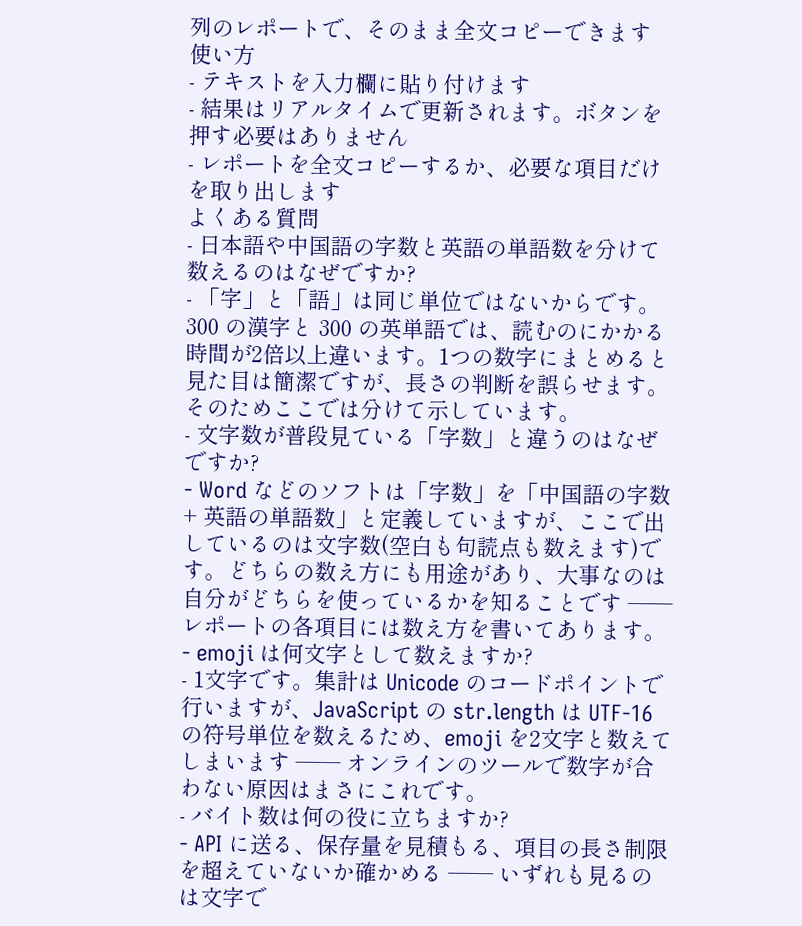列のレポートで、そのまま全文コピーできます
使い方
- テキストを入力欄に貼り付けます
- 結果はリアルタイムで更新されます。ボタンを押す必要はありません
- レポートを全文コピーするか、必要な項目だけを取り出します
よくある質問
- 日本語や中国語の字数と英語の単語数を分けて数えるのはなぜですか?
- 「字」と「語」は同じ単位ではないからです。300 の漢字と 300 の英単語では、読むのにかかる時間が2倍以上違います。1つの数字にまとめると見た目は簡潔ですが、長さの判断を誤らせます。そのためここでは分けて示しています。
- 文字数が普段見ている「字数」と違うのはなぜですか?
- Word などのソフトは「字数」を「中国語の字数 + 英語の単語数」と定義していますが、ここで出しているのは文字数(空白も句読点も数えます)です。どちらの数え方にも用途があり、大事なのは自分がどちらを使っているかを知ることです —— レポートの各項目には数え方を書いてあります。
- emoji は何文字として数えますか?
- 1文字です。集計は Unicode のコードポイントで行いますが、JavaScript の str.length は UTF-16 の符号単位を数えるため、emoji を2文字と数えてしまいます —— オンラインのツールで数字が合わない原因はまさにこれです。
- バイト数は何の役に立ちますか?
- API に送る、保存量を見積もる、項目の長さ制限を超えていないか確かめる —— いずれも見るのは文字で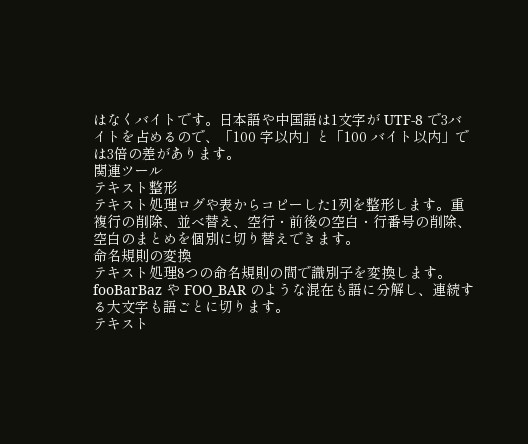はなくバイトです。日本語や中国語は1文字が UTF-8 で3バイトを占めるので、「100 字以内」と「100 バイト以内」では3倍の差があります。
関連ツール
テキスト整形
テキスト処理ログや表からコピーした1列を整形します。重複行の削除、並べ替え、空行・前後の空白・行番号の削除、空白のまとめを個別に切り替えできます。
命名規則の変換
テキスト処理8つの命名規則の間で識別子を変換します。fooBarBaz や FOO_BAR のような混在も語に分解し、連続する大文字も語ごとに切ります。
テキスト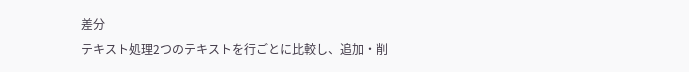差分
テキスト処理2つのテキストを行ごとに比較し、追加・削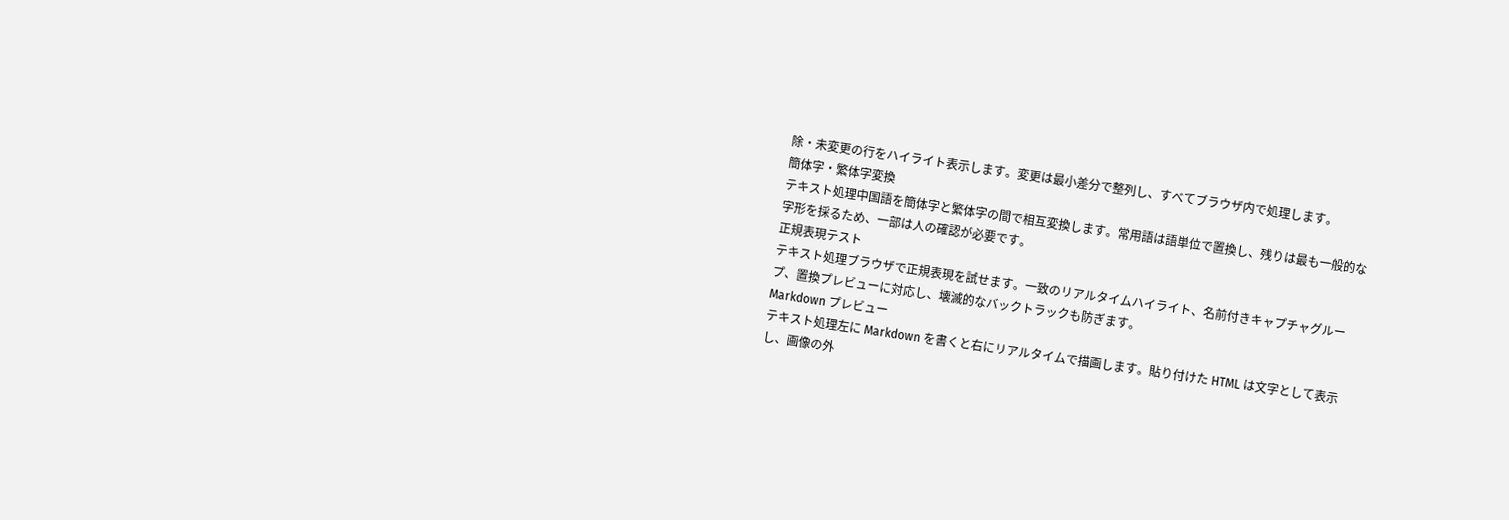除・未変更の行をハイライト表示します。変更は最小差分で整列し、すべてブラウザ内で処理します。
簡体字・繁体字変換
テキスト処理中国語を簡体字と繁体字の間で相互変換します。常用語は語単位で置換し、残りは最も一般的な字形を採るため、一部は人の確認が必要です。
正規表現テスト
テキスト処理ブラウザで正規表現を試せます。一致のリアルタイムハイライト、名前付きキャプチャグループ、置換プレビューに対応し、壊滅的なバックトラックも防ぎます。
Markdown プレビュー
テキスト処理左に Markdown を書くと右にリアルタイムで描画します。貼り付けた HTML は文字として表示し、画像の外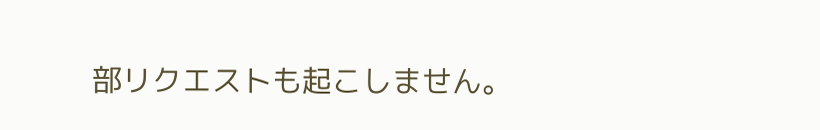部リクエストも起こしません。